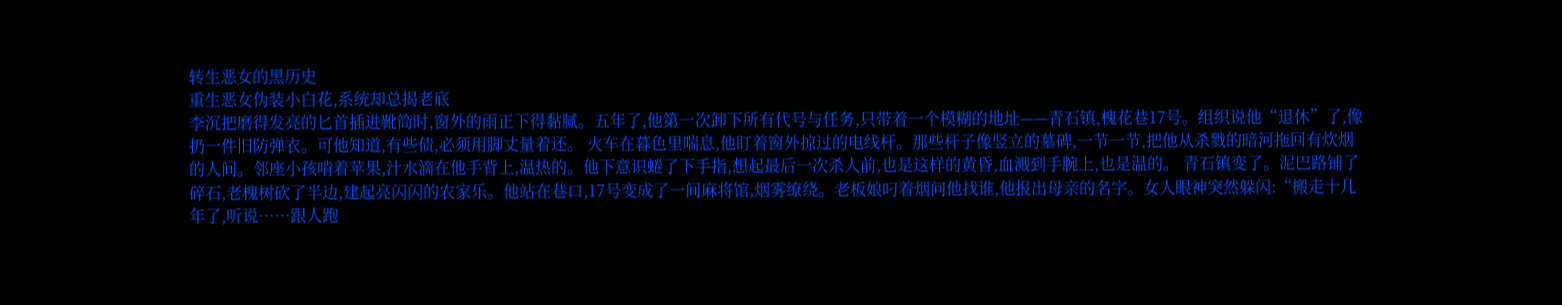转生恶女的黑历史
重生恶女伪装小白花,系统却总揭老底
李沉把磨得发亮的匕首插进靴筒时,窗外的雨正下得黏腻。五年了,他第一次卸下所有代号与任务,只带着一个模糊的地址——青石镇,槐花巷17号。组织说他“退休”了,像扔一件旧防弹衣。可他知道,有些债,必须用脚丈量着还。 火车在暮色里喘息,他盯着窗外掠过的电线杆。那些杆子像竖立的墓碑,一节一节,把他从杀戮的暗河拖回有炊烟的人间。邻座小孩啃着苹果,汁水滴在他手背上,温热的。他下意识蜷了下手指,想起最后一次杀人前,也是这样的黄昏,血溅到手腕上,也是温的。 青石镇变了。泥巴路铺了碎石,老槐树砍了半边,建起亮闪闪的农家乐。他站在巷口,17号变成了一间麻将馆,烟雾缭绕。老板娘叼着烟问他找谁,他报出母亲的名字。女人眼神突然躲闪:“搬走十几年了,听说……跟人跑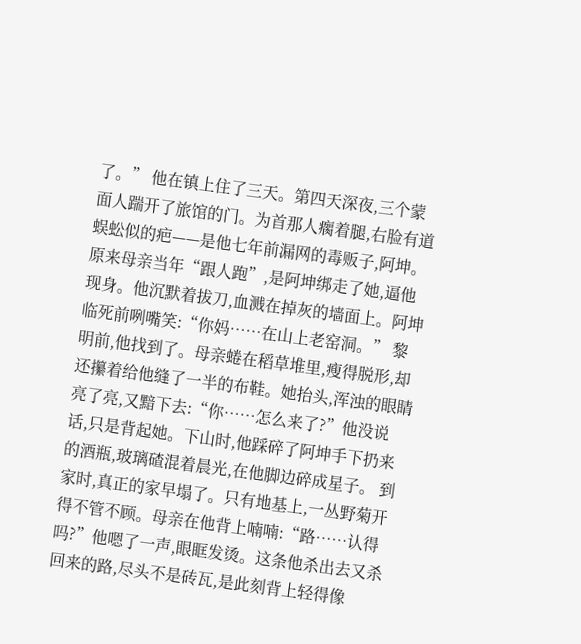了。” 他在镇上住了三天。第四天深夜,三个蒙面人踹开了旅馆的门。为首那人瘸着腿,右脸有道蜈蚣似的疤——是他七年前漏网的毒贩子,阿坤。原来母亲当年“跟人跑”,是阿坤绑走了她,逼他现身。他沉默着拔刀,血溅在掉灰的墙面上。阿坤临死前咧嘴笑:“你妈……在山上老窑洞。” 黎明前,他找到了。母亲蜷在稻草堆里,瘦得脱形,却还攥着给他缝了一半的布鞋。她抬头,浑浊的眼睛亮了亮,又黯下去:“你……怎么来了?”他没说话,只是背起她。下山时,他踩碎了阿坤手下扔来的酒瓶,玻璃碴混着晨光,在他脚边碎成星子。 到家时,真正的家早塌了。只有地基上,一丛野菊开得不管不顾。母亲在他背上喃喃:“路……认得吗?”他嗯了一声,眼眶发烫。这条他杀出去又杀回来的路,尽头不是砖瓦,是此刻背上轻得像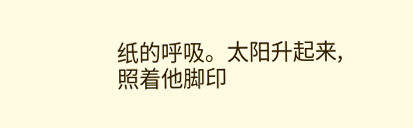纸的呼吸。太阳升起来,照着他脚印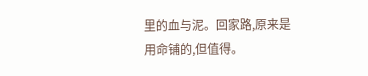里的血与泥。回家路,原来是用命铺的,但值得。